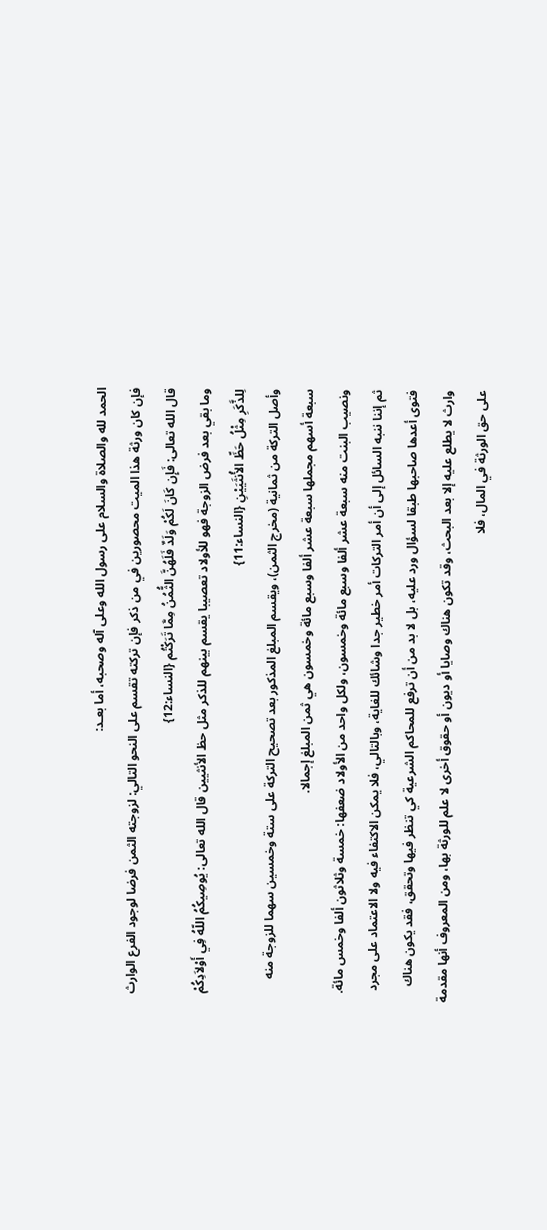الحمد لله والصلاة والسلام على رسول الله وعلى آله وصحبه، أما بعـد:
فإن كان ورثة هذا الميت محصورين في من ذكر فإن تركته تقسم على النحو التالي: لزوجته الثمن فرضا لوجود الفرع الوارث قال الله تعالى: فَإِن كَانَ لَكُمْ وَلَدٌ فَلَهُنَّ الثُّمُنُ مِمَّا تَرَكْتُم {النساء:12}
وما بقي بعد فرض الزوجة فهو للأولاد تعصيبا يقسم بينهم للذكر مثل حظ الأنثيين قال الله تعالى: يُوصِيكُمُ اللّهُ فِي أَوْلاَدِكُمْ لِلذَّكَرِ مِثْلُ حَظِّ الأُنثَيَيْنِ {النساء:11}
وأصل التركة من ثمانية (مخرج الثمن)، ويقسم المبلغ المذكور بعد تصحيح التركة على ستة وخمسين سهما للزوجة منه سبعة أسهم مجملها سبعة عشر ألفا وسبع مائة وخمسون هي ثمن المبلغ إجمالا.
ونصيب البنت منه سبعة عشر ألفا وسبع مائة وخمسون، ولكل واحد من الأولاد ضعفها: خمسة وثلاثون ألفا وخمس مائة.
ثم إننا ننبه السائل إلى أن أمر التركات أمر خطير جدا وشائك للغاية، وبالتالي، فلا يمكن الاكتفاء فيه ولا الاعتماد على مجرد فتوى أعدها صاحبها طبقا لسؤال ورد عليه، بل لا بد من أن ترفع للمحاكم الشرعية كي تنظر فيها وتحقق، فقد يكون هناك وارث لا يطلع عليه إلا بعد البحث، وقد تكون هناك وصايا أو ديون أو حقوق أخرى لا علم للورثة بها، ومن المعروف أنها مقدمة على حق الورثة في المال، فلا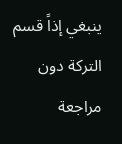ينبغي إذاً قسم التركة دون مراجعة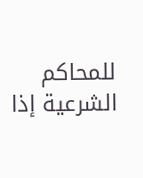للمحاكم الشرعية إذا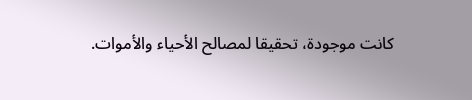كانت موجودة، تحقيقا لمصالح الأحياء والأموات.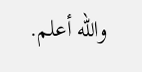والله أعلم.